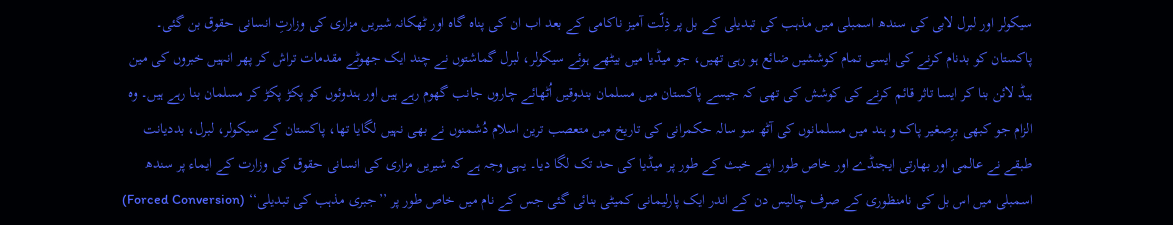سیکولر اور لبرل لابی کی سندھ اسمبلی میں مذہب کی تبدیلی کے بل پر ذِلّت آمیز ناکامی کے بعد اب ان کی پناہ گاہ اور ٹھکانہ شیریں مزاری کی وزارتِ انسانی حقوق بن گئی۔ پاکستان کو بدنام کرنے کی ایسی تمام کوششیں ضائع ہو رہی تھیں، جو میڈیا میں بیٹھے ہوئے سیکولر، لبرل گماشتوں نے چند ایک جھوٹے مقدمات تراش کر پھر انہیں خبروں کی مین ہیڈ لائن بنا کر ایسا تاثر قائم کرنے کی کوشش کی تھی کہ جیسے پاکستان میں مسلمان بندوقیں اُٹھائے چاروں جانب گھوم رہے ہیں اور ہندوئوں کو پکڑ پکڑ کر مسلمان بنا رہے ہیں۔ وہ الزام جو کبھی برِصغیر پاک و ہند میں مسلمانوں کی آٹھ سو سالہ حکمرانی کی تاریخ میں متعصب ترین اسلام دُشمنوں نے بھی نہیں لگایا تھا، پاکستان کے سیکولر، لبرل، بددیانت طبقے نے عالمی اور بھارتی ایجنڈے اور خاص طور اپنے خبث کے طور پر میڈیا کی حد تک لگا دیا۔ یہی وجہ ہے کہ شیریں مزاری کی انسانی حقوق کی وزارت کے ایماء پر سندھ اسمبلی میں اس بل کی نامنظوری کے صرف چالیس دن کے اندر ایک پارلیمانی کمیٹی بنائی گئی جس کے نام میں خاص طور پر ’’جبری مذہب کی تبدیلی‘‘ (Forced Conversion)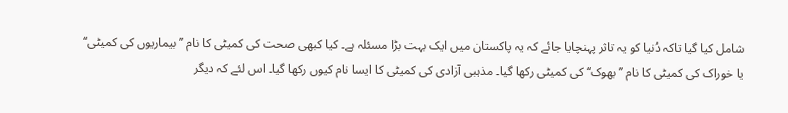شامل کیا گیا تاکہ دُنیا کو یہ تاثر پہنچایا جائے کہ یہ پاکستان میں ایک بہت بڑا مسئلہ ہے۔ کیا کبھی صحت کی کمیٹی کا نام ’’بیماریوں کی کمیٹی‘‘ یا خوراک کی کمیٹی کا نام ’’بھوک‘‘ کی کمیٹی رکھا گیا۔ مذہبی آزادی کی کمیٹی کا ایسا نام کیوں رکھا گیا۔ اس لئے کہ دیگر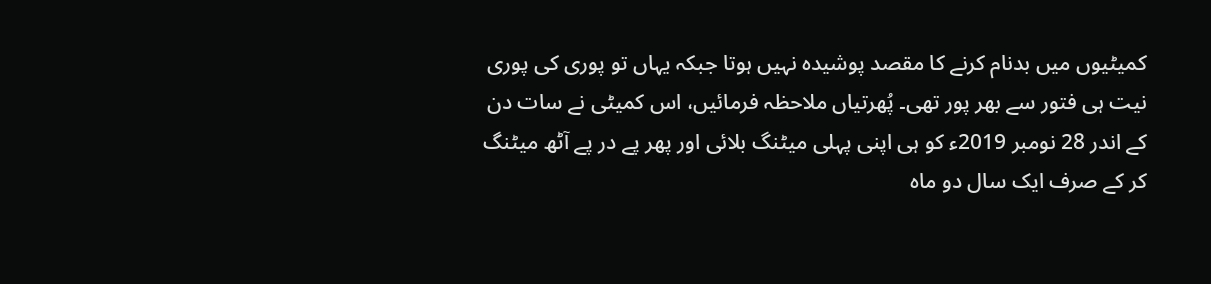کمیٹیوں میں بدنام کرنے کا مقصد پوشیدہ نہیں ہوتا جبکہ یہاں تو پوری کی پوری نیت ہی فتور سے بھر پور تھی۔ پُھرتیاں ملاحظہ فرمائیں، اس کمیٹی نے سات دن کے اندر 28 نومبر 2019ء کو ہی اپنی پہلی میٹنگ بلائی اور پھر پے در پے آٹھ میٹنگ کر کے صرف ایک سال دو ماہ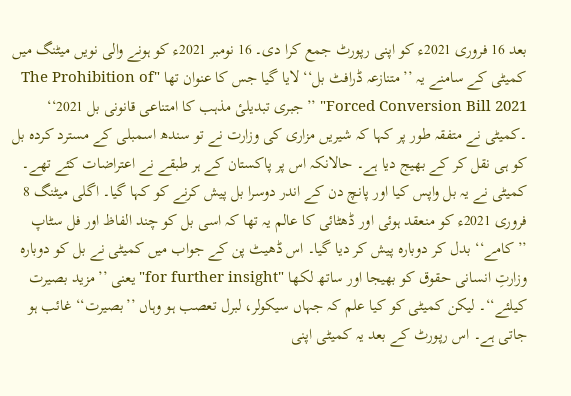بعد 16 فروری 2021ء کو اپنی رپورٹ جمع کرا دی۔ 16 نومبر 2021ء کو ہونے والی نویں میٹنگ میں کمیٹی کے سامنے یہ ’’متنازعہ ڈرافٹ بل‘‘ لایا گیا جس کا عنوان تھا "The Prohibition of Forced Conversion Bill 2021" ’’جبری تبدیلیٔ مذہب کا امتناعی قانونی بل 2021‘‘ ۔کمیٹی نے متفقہ طور پر کہا کہ شیریں مزاری کی وزارت نے تو سندھ اسمبلی کے مسترد کردہ بل کو ہی نقل کر کے بھیج دیا ہے۔ حالانکہ اس پر پاکستان کے ہر طبقے نے اعتراضات کئے تھے۔ کمیٹی نے یہ بل واپس کیا اور پانچ دن کے اندر دوسرا بل پیش کرنے کو کہا گیا۔ اگلی میٹنگ 8 فروری 2021ء کو منعقد ہوئی اور ڈھٹائی کا عالم یہ تھا کہ اسی بل کو چند الفاظ اور فل سٹاپ ’’کامے‘‘ بدل کر دوبارہ پیش کر دیا گیا۔ اس ڈھیٹ پن کے جواب میں کمیٹی نے بل کو دوبارہ وزارتِ انسانی حقوق کو بھیجا اور ساتھ لکھا "for further insight" یعنی ’’مزید بصیرت کیلئے‘‘۔ لیکن کمیٹی کو کیا علم کہ جہاں سیکولر، لبرل تعصب ہو وہاں ’’بصیرت‘‘ غائب ہو جاتی ہے۔ اس رپورٹ کے بعد یہ کمیٹی اپنی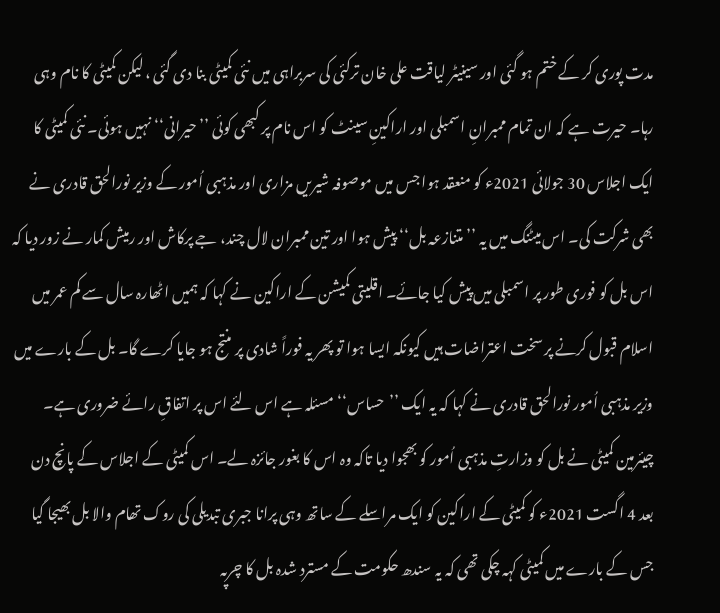مدت پوری کر کے ختم ہو گئی اور سینیٹر لیاقت علی خان ترکئی کی سربراہی میں نئی کمیٹی بنا دی گئی ، لیکن کمیٹی کا نام وہی رہا۔ حیرت ہے کہ ان تمام ممبرانِ اسمبلی اور اراکینِ سینٹ کو اس نام پر کبھی کوئی ’’حیرانی‘‘ نہیں ہوئی۔ نئی کمیٹی کا ایک اجلاس 30 جولائی 2021ء کو منعقد ہوا جس میں موصوفہ شیریں مزاری اور مذہبی اُمور کے وزیر نورالحق قادری نے بھی شرکت کی۔ اس میٹنگ میں یہ ’’متنازعہ بل‘‘ پیش ہوا اور تین ممبران لال چند، جے پرکاش اور رمیش کمار نے زور دیا کہ اس بل کو فوری طور پر اسمبلی میں پیش کیا جائے۔ اقلیتی کمیشن کے اراکین نے کہا کہ ہمیں اٹھارہ سال سے کم عمر میں اسلام قبول کرنے پر سخت اعتراضات ہیں کیونکہ ایسا ہوا تو پھر یہ فوراً شادی پر منتج ہو جایا کرے گا۔ بل کے بارے میں وزیر مذہبی اُمور نورالحق قادری نے کہا کہ یہ ایک ’’حساس‘‘ مسئلہ ہے اس لئے اس پر اتفاقِ رائے ضروری ہے۔ چیئرمین کمیٹی نے بل کو وزارتِ مذہبی اُمور کو بھجوا دیا تاکہ وہ اس کا بغور جائزہ لے۔ اس کمیٹی کے اجلاس کے پانچ دن بعد 4 اگست 2021ء کو کمیٹی کے اراکین کو ایک مراسلے کے ساتھ وہی پرانا جبری تبدیلی کی روک تھام والا بل بھیجا گیا جس کے بارے میں کمیٹی کہہ چکی تھی کہ یہ سندھ حکومت کے مسترد شدہ بل کا چرپہ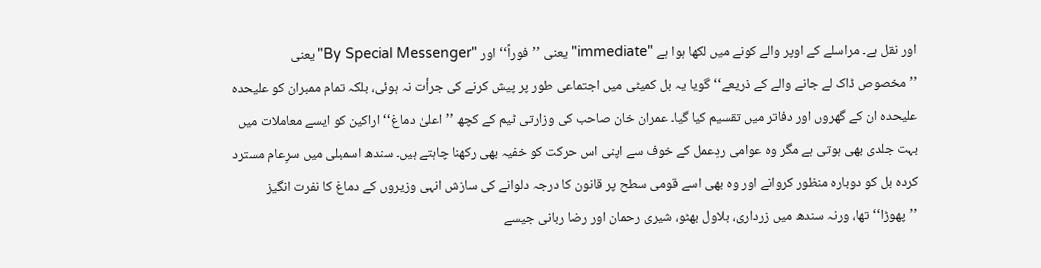اور نقل ہے۔ مراسلے کے اوپر والے کونے میں لکھا ہوا ہے "immediate" یعنی ’’فوراً‘‘ اور "By Special Messenger"یعنی ’’مخصوص ڈاک لے جانے والے کے ذریعے‘‘ گویا یہ بل کمیٹی میں اجتماعی طور پر پیش کرنے کی جرأت نہ ہوئی، بلکہ تمام ممبران کو علیحدہ علیحدہ ان کے گھروں اور دفاتر میں تقسیم کیا گیا۔ عمران خان صاحب کی وزارتی ٹیم کے کچھ ’’اعلیٰ دماغ‘‘ اراکین کو ایسے معاملات میں بہت جلدی بھی ہوتی ہے مگر وہ عوامی ردِعمل کے خوف سے اپنی اس حرکت کو خفیہ بھی رکھنا چاہتے ہیں۔ سندھ اسمبلی میں سرِعام مسترد کردہ بل کو دوبارہ منظور کروانے اور وہ بھی اسے قومی سطح پر قانون کا درجہ دلوانے کی سازش انہی وزیروں کے دماغ کا نفرت انگیز ’’پھوڑا‘‘ تھا، ورنہ سندھ میں زرداری، بلاول بھٹو، شیری رحمان اور رضا ربانی جیسے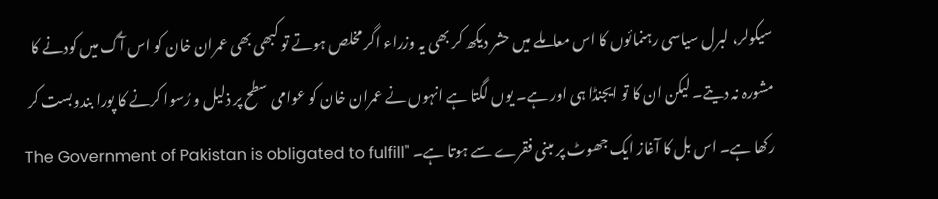سیکولر، لبرل سیاسی رہنمائوں کا اس معاملے میں حشر دیکھ کر بھی یہ وزراء اگر مخلص ہوتے تو کبھی بھی عمران خان کو اس آگ میں کودنے کا مشورہ نہ دیتے۔ لیکن ان کا تو ایجنڈا ہی اور ہے۔ یوں لگتا ہے انہوں نے عمران خان کو عوامی سطح پر ذلیل و رُسوا کرنے کا پورا بندوبست کر رکھا ہے۔ اس بل کا آغاز ایک جھوٹ پر مبنی فقرے سے ہوتا ہے۔ "The Government of Pakistan is obligated to fulfill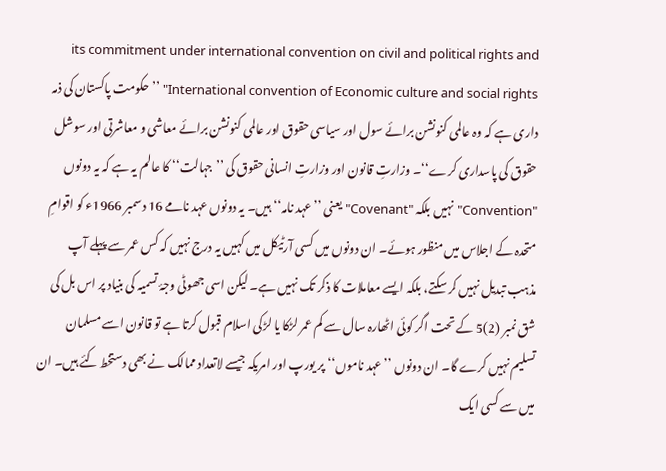its commitment under international convention on civil and political rights and International convention of Economic culture and social rights" ’’حکومت پاکستان کی ذمہ داری ہے کہ وہ عالمی کنونشن برائے سول اور سیاسی حقوق اور عالمی کنونشن برائے معاشی و معاشرتی اور سوشل حقوق کی پاسداری کرے‘‘۔ وزارتِ قانون اور وزارتِ انسانی حقوق کی ’’جہالت‘‘ کا عالم یہ ہے کہ یہ دونوں "Convention" نہیں بلکہ "Covenant" یعنی ’’عہد نامہ‘‘ ہیں۔ یہ دونوں عہد نامے 16 دسمبر 1966ء کو اقوامِ متحدہ کے اجلاس میں منظور ہوئے۔ ان دونوں میں کسی آرٹیکل میں کہیں یہ درج نہیں کہ کس عمر سے پہلے آپ مذہب تبدیل نہیں کر سکتے، بلکہ ایسے معاملات کا ذکر تک نہیں ہے۔ لیکن اسی جھوٹی وجۂ تسمیہ کی بنیاد پر اس بل کی شق نمبر (2)5 کے تحت اگر کوئی اٹھارہ سال سے کم عمر لڑکا یا لڑکی اسلام قبول کرتا ہے تو قانون اسے مسلمان تسلیم نہیں کرے گا۔ ان دونوں ’’عہد ناموں‘‘ پر یورپ اور امریکہ جیسے لاتعداد ممالک نے بھی دستخط کئے ہیں۔ ان میں سے کسی ایک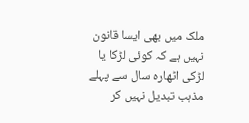ملک میں بھی ایسا قانون نہیں ہے کہ کوئی لڑکا یا لڑکی اٹھارہ سال سے پہلے مذہب تبدیل نہیں کر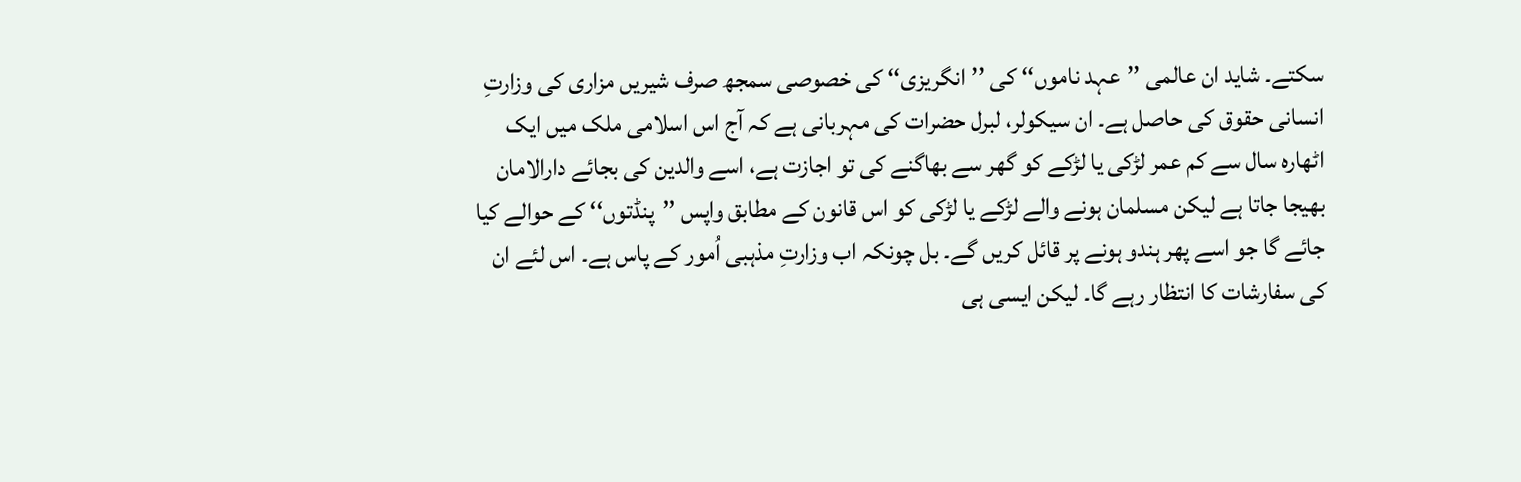سکتے۔ شاید ان عالمی ’’عہد ناموں‘‘ کی ’’انگریزی‘‘ کی خصوصی سمجھ صرف شیریں مزاری کی وزارتِ انسانی حقوق کی حاصل ہے۔ ان سیکولر، لبرل حضرات کی مہربانی ہے کہ آج اس اسلامی ملک میں ایک اٹھارہ سال سے کم عمر لڑکی یا لڑکے کو گھر سے بھاگنے کی تو اجازت ہے، اسے والدین کی بجائے دارالامان بھیجا جاتا ہے لیکن مسلمان ہونے والے لڑکے یا لڑکی کو اس قانون کے مطابق واپس ’’پنڈتوں‘‘ کے حوالے کیا جائے گا جو اسے پھر ہندو ہونے پر قائل کریں گے۔ بل چونکہ اب وزارتِ مذہبی اُمور کے پاس ہے۔ اس لئے ان کی سفارشات کا انتظار رہے گا۔ لیکن ایسی ہی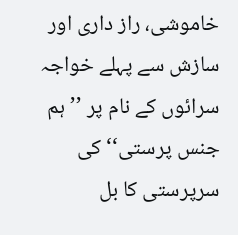خاموشی، راز داری اور سازش سے پہلے خواجہ سرائوں کے نام پر ’’ہم جنس پرستی‘‘ کی سرپرستی کا بل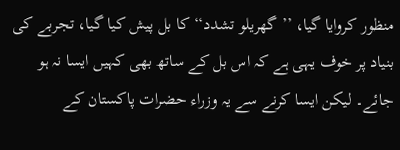منظور کروایا گیا، ’’گھریلو تشدد‘‘ کا بل پیش کیا گیا، تجربے کی بنیاد پر خوف یہی ہے کہ اس بل کے ساتھ بھی کہیں ایسا نہ ہو جائے۔ لیکن ایسا کرنے سے یہ وزراء حضرات پاکستان کے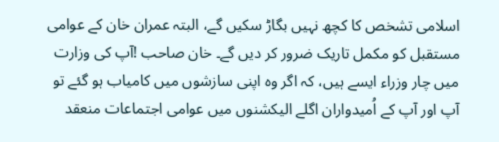اسلامی تشخص کا کچھ نہیں بگاڑ سکیں گے، البتہ عمران خان کے عوامی مستقبل کو مکمل تاریک ضرور کر دیں گے۔ خان صاحب !آپ کی وزارت میں چار وزراء ایسے ہیں، کہ اگر وہ اپنی سازشوں میں کامیاب ہو گئے تو آپ اور آپ کے اُمیدواران اگلے الیکشنوں میں عوامی اجتماعات منعقد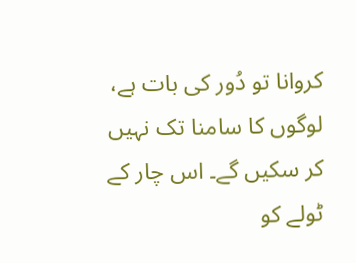کروانا تو دُور کی بات ہے، لوگوں کا سامنا تک نہیں کر سکیں گے۔ اس چار کے ٹولے کو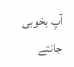آپ بخوبی جانتے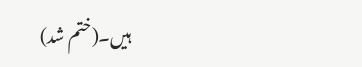ہیں۔(ختم شد)